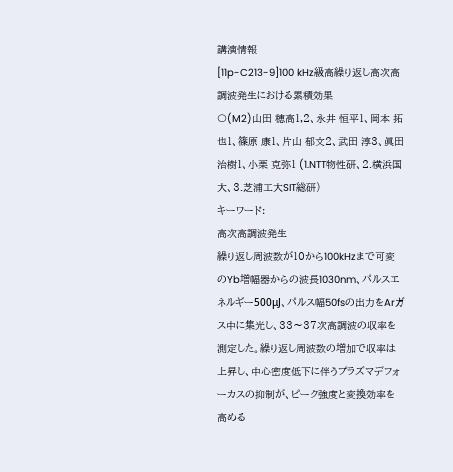講演情報
[11p-C213-9]100 kHz級高繰り返し高次高調波発生における累積効果
〇(M2)山田 穂高1,2、永井 恒平1、岡本 拓也1、篠原 康1、片山 郁文2、武田 淳3、眞田 治樹1、小栗 克弥1 (1.NTT物性研、2.横浜国大、3.芝浦工大SIT総研)
キーワード:
高次高調波発生
繰り返し周波数が10から100kHzまで可変のYb増幅器からの波長1030nm、パルスエネルギー500μJ、パルス幅50fsの出力をArガス中に集光し、33〜37次高調波の収率を測定した。繰り返し周波数の増加で収率は上昇し、中心密度低下に伴うプラズマデフォーカスの抑制が、ピーク強度と変換効率を高める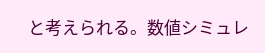と考えられる。数値シミュレ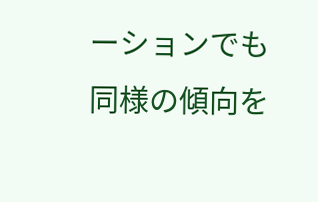ーションでも同様の傾向を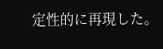定性的に再現した。